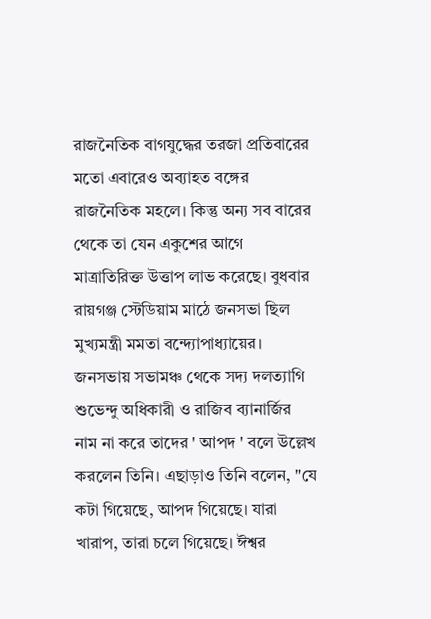রাজনৈতিক বাগযুদ্ধের তরজা প্রতিবারের মতো এবারেও অব্যাহত বঙ্গের রাজনৈতিক মহলে। কিন্তু অন্য সব বারের থেকে তা যেন একুশের আগে মাত্রাতিরিক্ত উত্তাপ লাভ করেছে। বুধবার রায়গঞ্জ স্টেডিয়াম মাঠে জনসভা ছিল মুখ্যমন্ত্রী মমতা বন্দ্যোপাধ্যায়ের। জনসভায় সভামঞ্চ থেকে সদ্য দলত্যাগি শুভেন্দু অধিকারী ও রাজিব ব্যানার্জির নাম না করে তাদের ' আপদ ' বলে উল্লেখ করলেন তিনি। এছাড়াও তিনি বলেন, "যে কটা গিয়েছে, আপদ গিয়েছে। যারা খারাপ, তারা চলে গিয়েছে। ঈশ্বর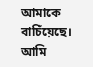আমাকে বাচিঁয়েছে। আমি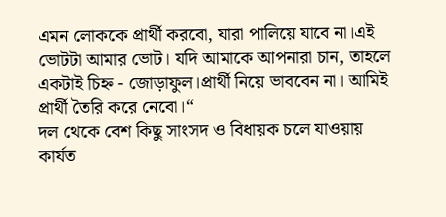এমন লোককে প্রার্থী করবো, যারা পালিয়ে যাবে না।এই ভোটটা আমার ভোট। যদি আমাকে আপনারা চান, তাহলে একটাই চিহ্ন - জোড়াফুল।প্রার্থী নিয়ে ভাববেন না। আমিই প্রার্থী তৈরি করে নেবো।“
দল থেকে বেশ কিছু সাংসদ ও বিধায়ক চলে যাওয়ায় কার্যত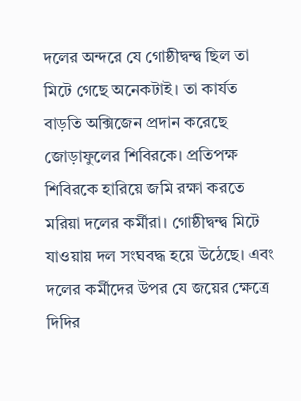দলের অন্দরে যে গোষ্ঠীদ্বন্দ্ব ছিল তা মিটে গেছে অনেকটাই। তা কার্যত বাড়তি অক্সিজেন প্রদান করেছে জোড়াফুলের শিবিরকে। প্রতিপক্ষ শিবিরকে হারিয়ে জমি রক্ষা করতে মরিয়া দলের কর্মীরা। গোষ্ঠীদ্বন্দ্ব মিটে যাওয়ায় দল সংঘবদ্ধ হয়ে উঠেছে। এবং দলের কর্মীদের উপর যে জয়ের ক্ষেত্রে দিদির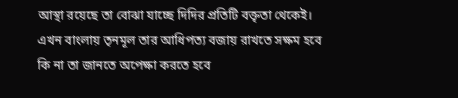আস্থা রয়েছে তা বোঝা যাচ্ছে দিদির প্রতিটি বক্তৃতা থেকেই। এখন বাংলায় তৃনমূল তার আধিপত্য বজায় রাখতে সক্ষম হবে কি না তা জানতে অপেক্ষা করতে হবে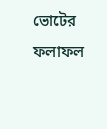ভোটের ফলাফল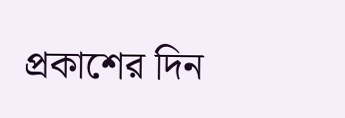প্রকাশের দিন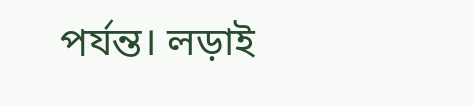পর্যন্ত। লড়াই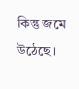কিন্তু জমে উঠেছে।